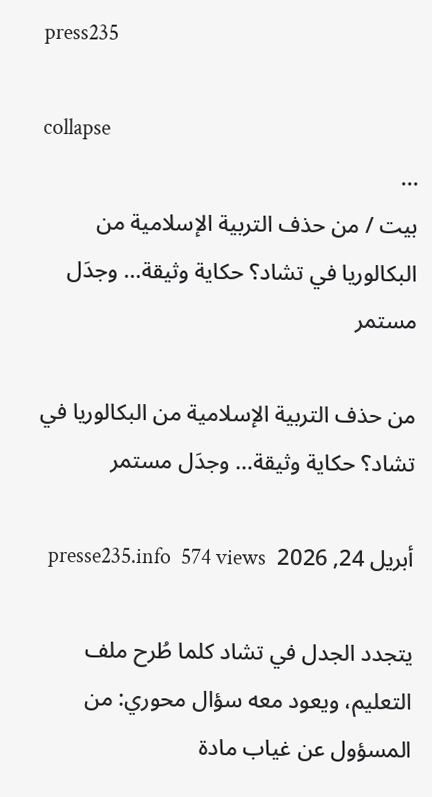press235

collapse
...
بيت / من حذف التربية الإسلامية من البكالوريا في تشاد؟ حكاية وثيقة… وجدَل مستمر

من حذف التربية الإسلامية من البكالوريا في تشاد؟ حكاية وثيقة… وجدَل مستمر

أبريل 24, 2026  presse235.info  574 views

يتجدد الجدل في تشاد كلما طُرح ملف التعليم، ويعود معه سؤال محوري: من المسؤول عن غياب مادة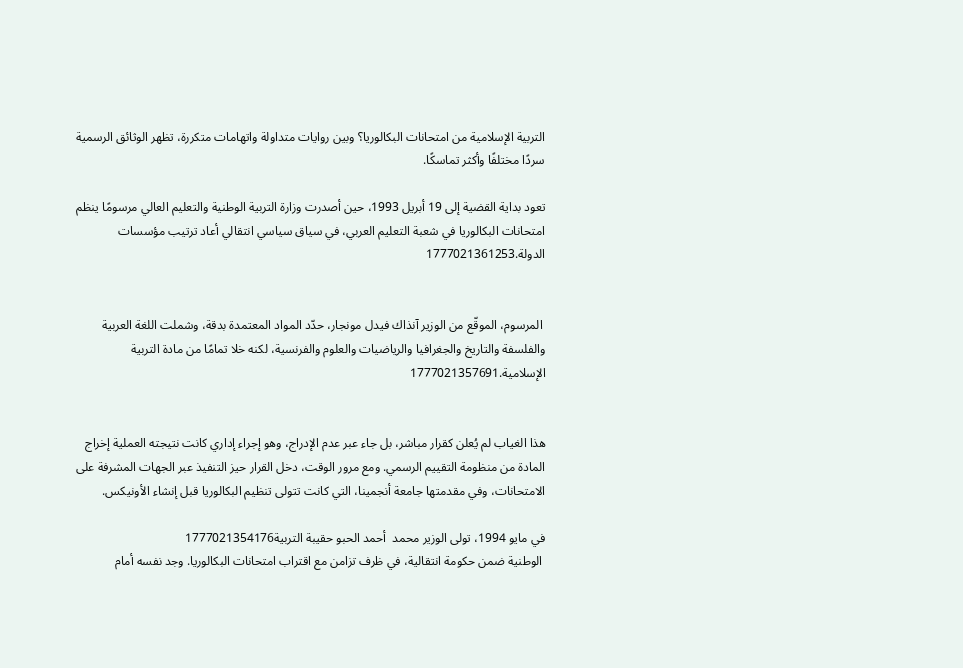التربية الإسلامية من امتحانات البكالوريا؟ وبين روايات متداولة واتهامات متكررة، تظهر الوثائق الرسمية سردًا مختلفًا وأكثر تماسكًا.

تعود بداية القضية إلى 19 أبريل 1993، حين أصدرت وزارة التربية الوطنية والتعليم العالي مرسومًا ينظم امتحانات البكالوريا في شعبة التعليم العربي، في سياق سياسي انتقالي أعاد ترتيب مؤسسات الدولة.1777021361253


 المرسوم، الموقّع من الوزير آنذاك فيدل مونجار، حدّد المواد المعتمدة بدقة، وشملت اللغة العربية والفلسفة والتاريخ والجغرافيا والرياضيات والعلوم والفرنسية، لكنه خلا تمامًا من مادة التربية الإسلامية.1777021357691


هذا الغياب لم يُعلن كقرار مباشر، بل جاء عبر عدم الإدراج، وهو إجراء إداري كانت نتيجته العملية إخراج المادة من منظومة التقييم الرسمي. ومع مرور الوقت، دخل القرار حيز التنفيذ عبر الجهات المشرفة على الامتحانات، وفي مقدمتها جامعة أنجمينا، التي كانت تتولى تنظيم البكالوريا قبل إنشاء الأونيكس.

في مايو 1994، تولى الوزير محمد  أحمد الحبو حقيبة التربية1777021354176
 الوطنية ضمن حكومة انتقالية، في ظرف تزامن مع اقتراب امتحانات البكالوريا. وجد نفسه أمام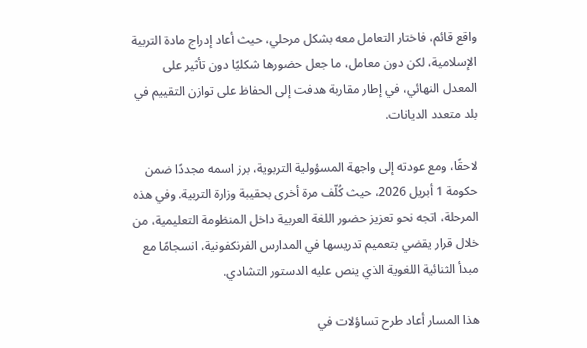واقع قائم، فاختار التعامل معه بشكل مرحلي، حيث أعاد إدراج مادة التربية الإسلامية، لكن دون معامل، ما جعل حضورها شكليًا دون تأثير على المعدل النهائي، في إطار مقاربة هدفت إلى الحفاظ على توازن التقييم في بلد متعدد الديانات.

لاحقًا، ومع عودته إلى واجهة المسؤولية التربوية، برز اسمه مجددًا ضمن حكومة 1 أبريل 2026، حيث كُلّف مرة أخرى بحقيبة وزارة التربية. وفي هذه المرحلة، اتجه نحو تعزيز حضور اللغة العربية داخل المنظومة التعليمية، من خلال قرار يقضي بتعميم تدريسها في المدارس الفرنكفونية، انسجامًا مع مبدأ الثنائية اللغوية الذي ينص عليه الدستور التشادي.

هذا المسار أعاد طرح تساؤلات في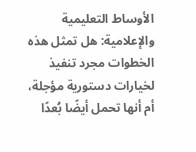الأوساط التعليمية والإعلامية: هل تمثل هذه الخطوات مجرد تنفيذ لخيارات دستورية مؤجلة، أم أنها تحمل أيضًا بُعدًا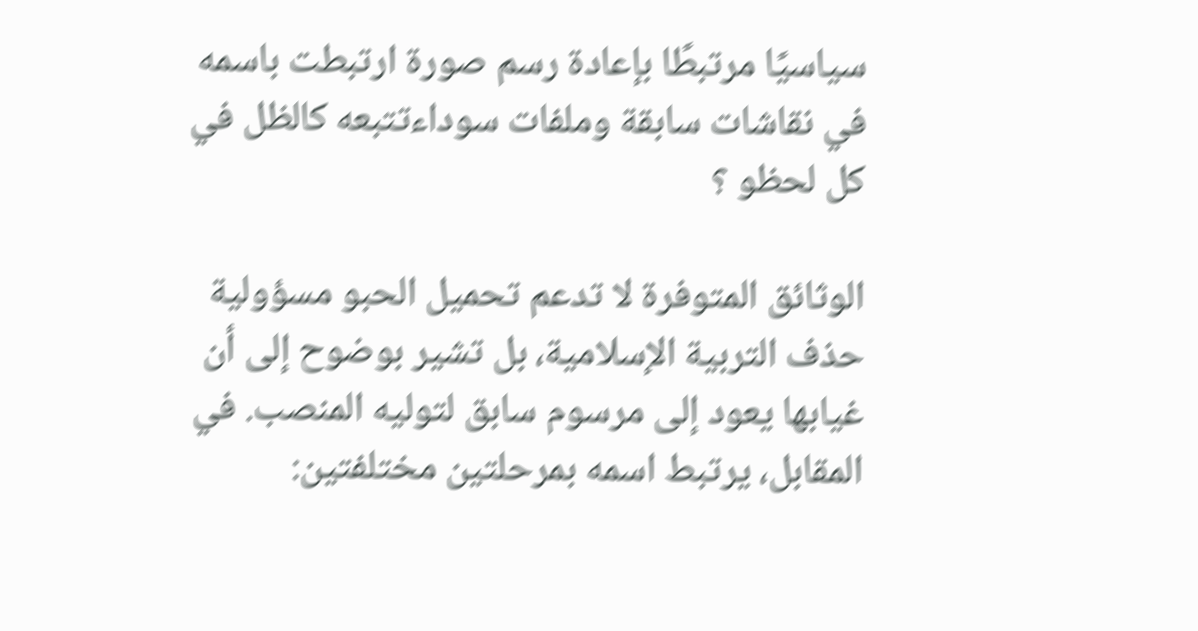سياسيًا مرتبطًا بإعادة رسم صورة ارتبطت باسمه في نقاشات سابقة وملفات سوداءتتبعه كالظل في كل لحظو ؟

الوثائق المتوفرة لا تدعم تحميل الحبو مسؤولية حذف التربية الإسلامية، بل تشير بوضوح إلى أن غيابها يعود إلى مرسوم سابق لتوليه المنصب. في المقابل، يرتبط اسمه بمرحلتين مختلفتين: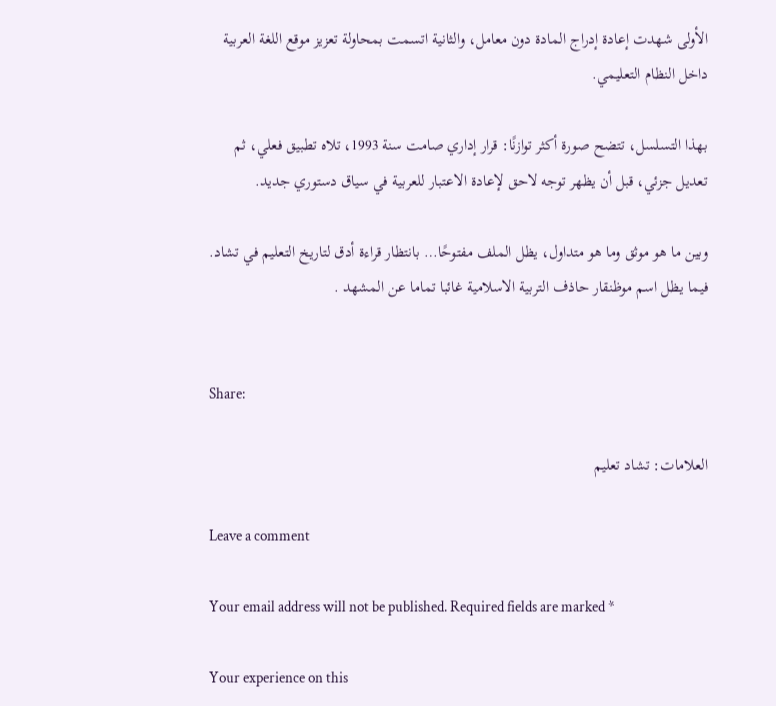الأولى شهدت إعادة إدراج المادة دون معامل، والثانية اتسمت بمحاولة تعزيز موقع اللغة العربية داخل النظام التعليمي.

بهذا التسلسل، تتضح صورة أكثر توازنًا: قرار إداري صامت سنة 1993، تلاه تطبيق فعلي، ثم تعديل جزئي، قبل أن يظهر توجه لاحق لإعادة الاعتبار للعربية في سياق دستوري جديد.

وبين ما هو موثق وما هو متداول، يظل الملف مفتوحًا… بانتظار قراءة أدق لتاريخ التعليم في تشاد. فيما يظل اسم موظنقار حاذف التربية الاسلامية غائبا تماما عن المشهد .


Share:

العلامات: تشاد تعليم

Leave a comment

Your email address will not be published. Required fields are marked *

Your experience on this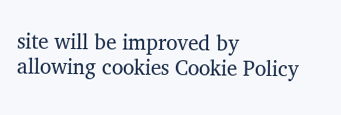site will be improved by allowing cookies Cookie Policy